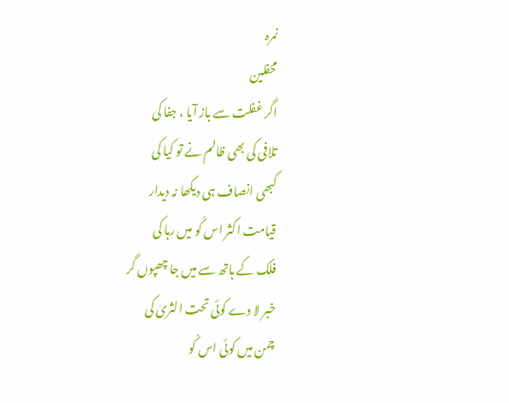نمرہ
محفلین
اگر غفلت سے باز آیا ، جفا کی
تلافی کی بھی ظالم نے تو کیا کی
کبھی انصاف ہی دیکھا نہ دیدار
قیامت اکثر اس کُو میں رہا کی
فلک کے ہاتھ سے میں جا چھپوں گر
خبر لا دے کوئی تحت الثریٰ کی
چمن میں کوئی اس کُو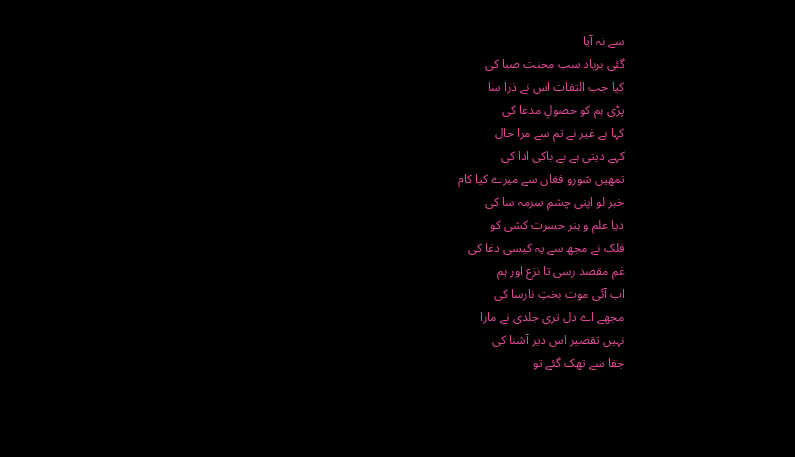سے نہ آیا
گئی برباد سب محنت صبا کی
کیا جب التفات اس نے ذرا سا
پڑی ہم کو حصولِ مدعا کی
کہا ہے غیر نے تم سے مرا حال
کہے دیتی ہے بے باکی ادا کی
تمھیں شورو فغاں سے میرے کیا کام
خبر لو اپنی چشمِ سرمہ سا کی
دیا علم و ہنر حسرت کشی کو
فلک نے مجھ سے یہ کیسی دغا کی
غمِ مقصد رسی تا نزع اور ہم
اب آئی موت بختِ نارسا کی
مجھے اے دل تری جلدی نے مارا
نہیں تقصیر اس دیر آشنا کی
جفا سے تھک گئے تو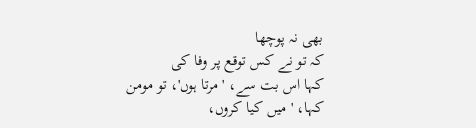بھی نہ پوچھا
کہ تو نے کس توقع پر وفا کی
کہا اس بت سے، 'مرتا ہوں'، تو مومن
کہا، 'میں کیا کروں،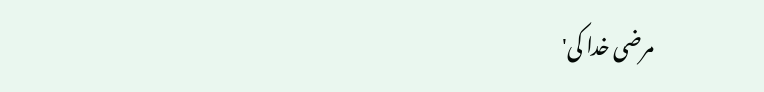مرضی خدا کی'